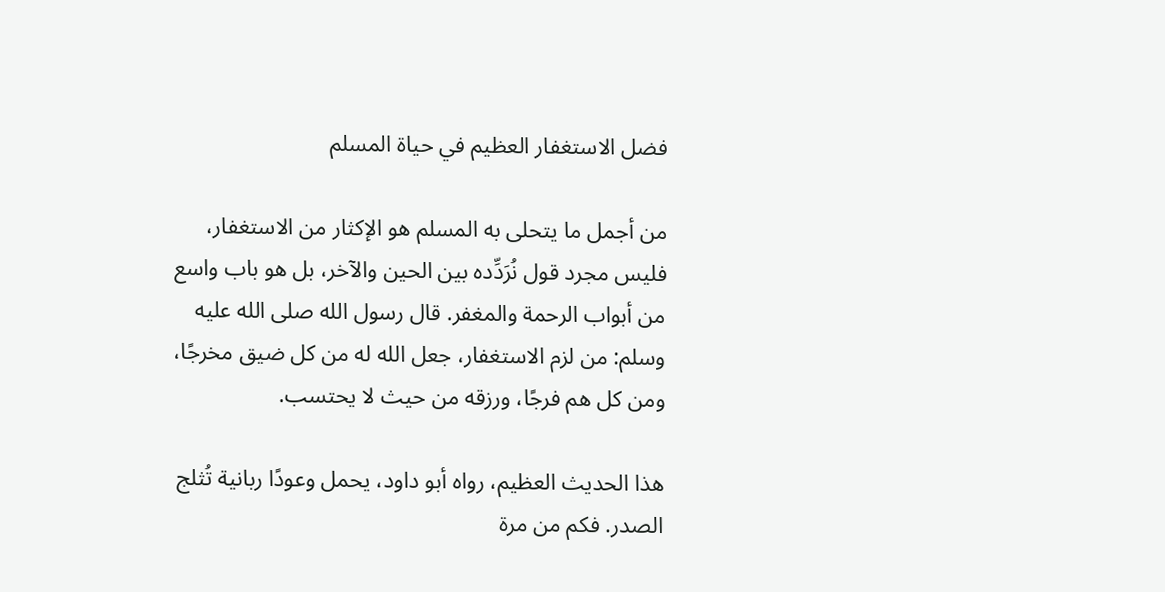فضل الاستغفار العظيم في حياة المسلم

من أجمل ما يتحلى به المسلم هو الإكثار من الاستغفار، فليس مجرد قول نُرَدِّده بين الحين والآخر، بل هو باب واسع من أبواب الرحمة والمغفر. قال رسول الله صلى الله عليه وسلم: من لزم الاستغفار، جعل الله له من كل ضيق مخرجًا، ومن كل هم فرجًا، ورزقه من حيث لا يحتسب.

هذا الحديث العظيم، رواه أبو داود، يحمل وعودًا ربانية تُثلج الصدر. فكم من مرة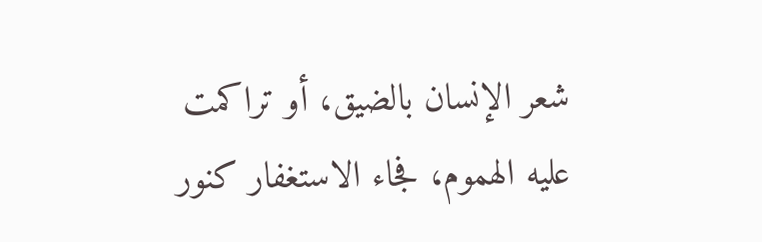شعر الإنسان بالضيق، أو تراكمت عليه الهموم، فجاء الاستغفار كنور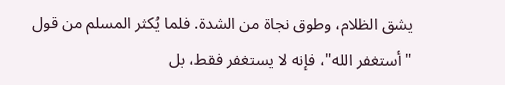يشق الظلام، وطوق نجاة من الشدة. فلما يُكثر المسلم من قول "أستغفر الله"، فإنه لا يستغفر فقط، بل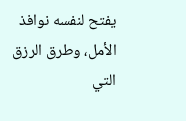يفتح لنفسه نوافذ الأمل، وطرق الرزق التي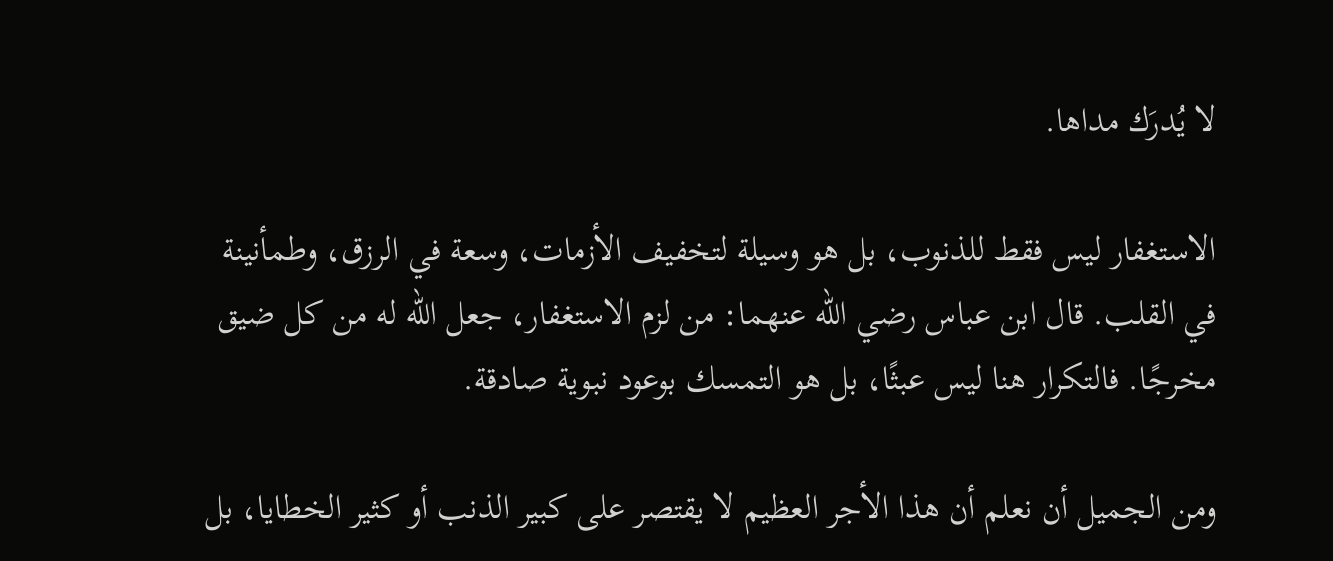لا يُدرَك مداها.

الاستغفار ليس فقط للذنوب، بل هو وسيلة لتخفيف الأزمات، وسعة في الرزق، وطمأنينة في القلب. قال ابن عباس رضي الله عنهما: من لزم الاستغفار، جعل الله له من كل ضيق مخرجًا. فالتكرار هنا ليس عبثًا، بل هو التمسك بوعود نبوية صادقة.

ومن الجميل أن نعلم أن هذا الأجر العظيم لا يقتصر على كبير الذنب أو كثير الخطايا، بل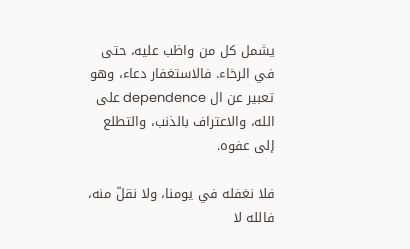يشمل كل من واظب عليه، حتى في الرخاء. فالاستغفار دعاء، وهو تعبير عن ال dependence على الله، والاعتراف بالذنب، والتطلع إلى عفوه.

فلا نغفله في يومنا، ولا نقلّ منه، فالله لا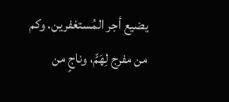يضيع أجر المُستغفرين. وكم من مفرج لِهَمٍّ، وناجٍ من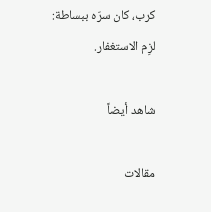كرب، كان سرّه ببساطة: لزِم الاستغفار.

شاهد أيضاً

مقالات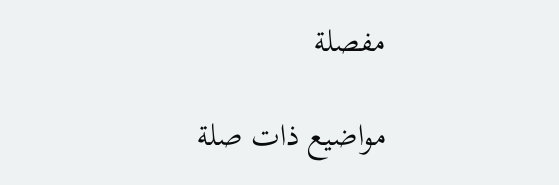مفصلة

مواضيع ذات صلة